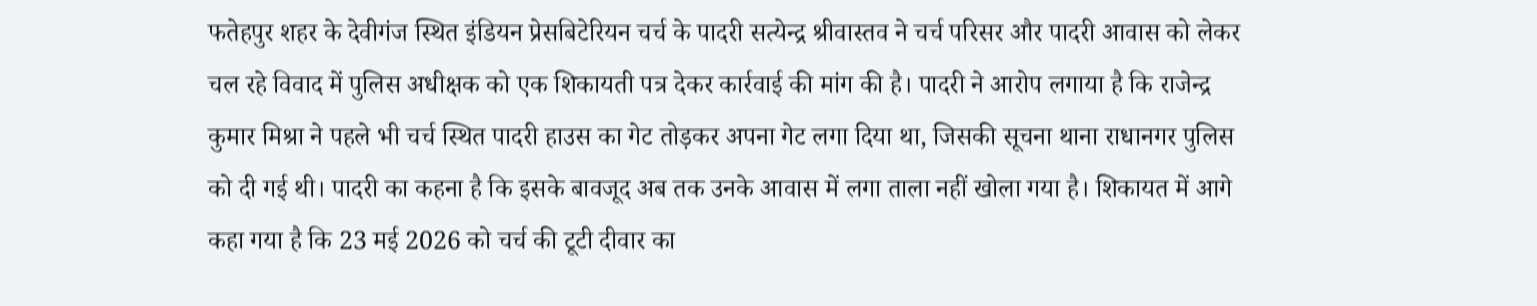फतेहपुर शहर के देवीगंज स्थित इंडियन प्रेसबिटेरियन चर्च के पादरी सत्येन्द्र श्रीवास्तव ने चर्च परिसर और पादरी आवास को लेकर चल रहे विवाद में पुलिस अधीक्षक को एक शिकायती पत्र देकर कार्रवाई की मांग की है। पादरी ने आरोप लगाया है कि राजेन्द्र कुमार मिश्रा ने पहले भी चर्च स्थित पादरी हाउस का गेट तोड़कर अपना गेट लगा दिया था, जिसकी सूचना थाना राधानगर पुलिस को दी गई थी। पादरी का कहना है कि इसके बावजूद अब तक उनके आवास में लगा ताला नहीं खोला गया है। शिकायत में आगे कहा गया है कि 23 मई 2026 को चर्च की टूटी दीवार का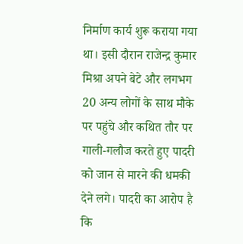निर्माण कार्य शुरू कराया गया था। इसी दौरान राजेन्द्र कुमार मिश्रा अपने बेटे और लगभग 20 अन्य लोगों के साथ मौके पर पहुंचे और कथित तौर पर गाली-गलौज करते हुए पादरी को जान से मारने की धमकी देने लगे। पादरी का आरोप है कि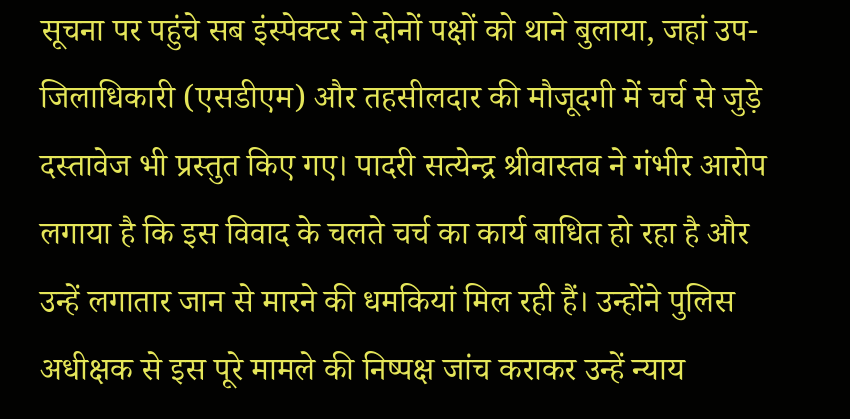सूचना पर पहुंचे सब इंस्पेक्टर ने दोनों पक्षों को थाने बुलाया, जहां उप-जिलाधिकारी (एसडीएम) और तहसीलदार की मौजूदगी में चर्च से जुड़े दस्तावेज भी प्रस्तुत किए गए। पादरी सत्येन्द्र श्रीवास्तव ने गंभीर आरोप लगाया है कि इस विवाद के चलते चर्च का कार्य बाधित हो रहा है और उन्हें लगातार जान से मारने की धमकियां मिल रही हैं। उन्होंने पुलिस अधीक्षक से इस पूरे मामले की निष्पक्ष जांच कराकर उन्हें न्याय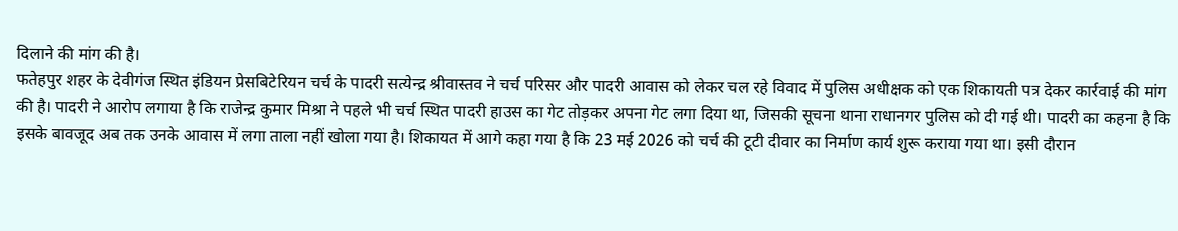दिलाने की मांग की है।
फतेहपुर शहर के देवीगंज स्थित इंडियन प्रेसबिटेरियन चर्च के पादरी सत्येन्द्र श्रीवास्तव ने चर्च परिसर और पादरी आवास को लेकर चल रहे विवाद में पुलिस अधीक्षक को एक शिकायती पत्र देकर कार्रवाई की मांग की है। पादरी ने आरोप लगाया है कि राजेन्द्र कुमार मिश्रा ने पहले भी चर्च स्थित पादरी हाउस का गेट तोड़कर अपना गेट लगा दिया था, जिसकी सूचना थाना राधानगर पुलिस को दी गई थी। पादरी का कहना है कि इसके बावजूद अब तक उनके आवास में लगा ताला नहीं खोला गया है। शिकायत में आगे कहा गया है कि 23 मई 2026 को चर्च की टूटी दीवार का निर्माण कार्य शुरू कराया गया था। इसी दौरान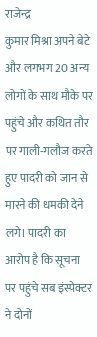राजेन्द्र
कुमार मिश्रा अपने बेटे और लगभग 20 अन्य लोगों के साथ मौके पर पहुंचे और कथित तौर पर गाली-गलौज करते हुए पादरी को जान से मारने की धमकी देने लगे। पादरी का आरोप है कि सूचना पर पहुंचे सब इंस्पेक्टर ने दोनों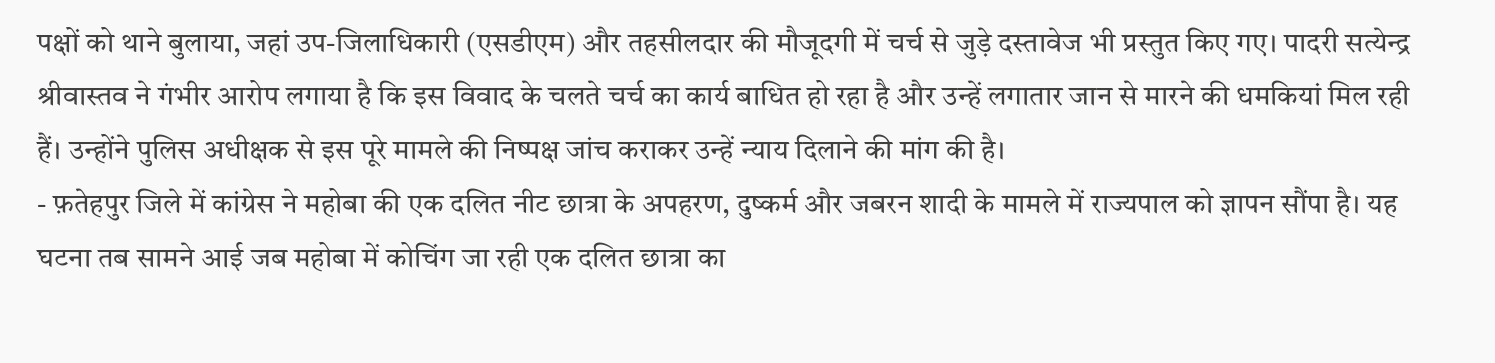पक्षों को थाने बुलाया, जहां उप-जिलाधिकारी (एसडीएम) और तहसीलदार की मौजूदगी में चर्च से जुड़े दस्तावेज भी प्रस्तुत किए गए। पादरी सत्येन्द्र श्रीवास्तव ने गंभीर आरोप लगाया है कि इस विवाद के चलते चर्च का कार्य बाधित हो रहा है और उन्हें लगातार जान से मारने की धमकियां मिल रही हैं। उन्होंने पुलिस अधीक्षक से इस पूरे मामले की निष्पक्ष जांच कराकर उन्हें न्याय दिलाने की मांग की है।
- फ़तेहपुर जिले में कांग्रेस ने महोबा की एक दलित नीट छात्रा के अपहरण, दुष्कर्म और जबरन शादी के मामले में राज्यपाल को ज्ञापन सौंपा है। यह घटना तब सामने आई जब महोबा में कोचिंग जा रही एक दलित छात्रा का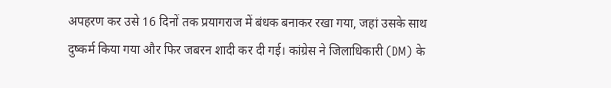अपहरण कर उसे 16 दिनों तक प्रयागराज में बंधक बनाकर रखा गया, जहां उसके साथ दुष्कर्म किया गया और फिर जबरन शादी कर दी गई। कांग्रेस ने जिलाधिकारी (DM) के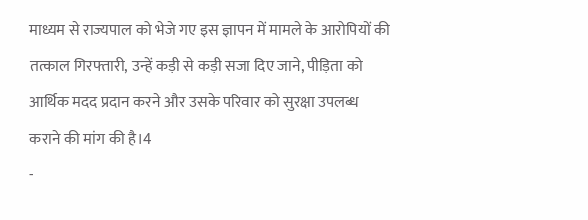माध्यम से राज्यपाल को भेजे गए इस ज्ञापन में मामले के आरोपियों की तत्काल गिरफ्तारी, उन्हें कड़ी से कड़ी सजा दिए जाने, पीड़िता को आर्थिक मदद प्रदान करने और उसके परिवार को सुरक्षा उपलब्ध कराने की मांग की है।4
-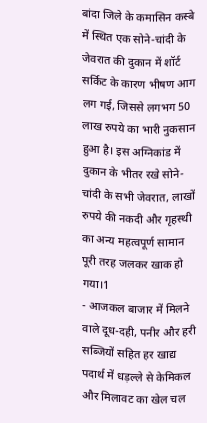बांदा जिले के कमासिन कस्बे में स्थित एक सोने-चांदी के जेवरात की दुकान में शॉर्ट सर्किट के कारण भीषण आग लग गई, जिससे लगभग 50 लाख रुपये का भारी नुकसान हुआ है। इस अग्निकांड में दुकान के भीतर रखे सोने-चांदी के सभी जेवरात, लाखों रुपये की नकदी और गृहस्थी का अन्य महत्वपूर्ण सामान पूरी तरह जलकर खाक हो गया।1
- आजकल बाजार में मिलने वाले दूध-दही, पनीर और हरी सब्जियों सहित हर खाद्य पदार्थ में धड़ल्ले से केमिकल और मिलावट का खेल चल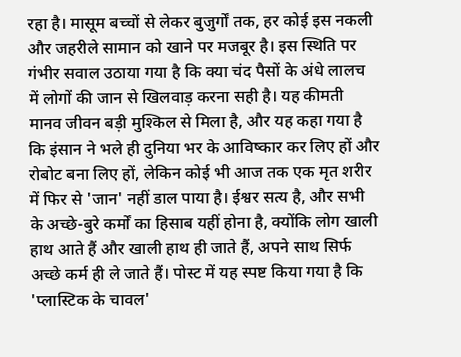रहा है। मासूम बच्चों से लेकर बुजुर्गों तक, हर कोई इस नकली और जहरीले सामान को खाने पर मजबूर है। इस स्थिति पर गंभीर सवाल उठाया गया है कि क्या चंद पैसों के अंधे लालच में लोगों की जान से खिलवाड़ करना सही है। यह कीमती मानव जीवन बड़ी मुश्किल से मिला है, और यह कहा गया है कि इंसान ने भले ही दुनिया भर के आविष्कार कर लिए हों और रोबोट बना लिए हों, लेकिन कोई भी आज तक एक मृत शरीर में फिर से 'जान' नहीं डाल पाया है। ईश्वर सत्य है, और सभी के अच्छे-बुरे कर्मों का हिसाब यहीं होना है, क्योंकि लोग खाली हाथ आते हैं और खाली हाथ ही जाते हैं, अपने साथ सिर्फ अच्छे कर्म ही ले जाते हैं। पोस्ट में यह स्पष्ट किया गया है कि 'प्लास्टिक के चावल'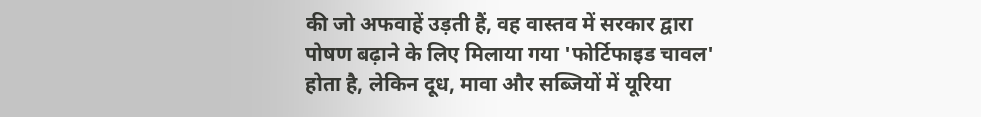की जो अफवाहें उड़ती हैं, वह वास्तव में सरकार द्वारा पोषण बढ़ाने के लिए मिलाया गया 'फोर्टिफाइड चावल' होता है, लेकिन दूध, मावा और सब्जियों में यूरिया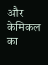और केमिकल का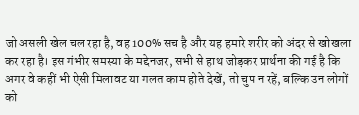जो असली खेल चल रहा है, वह 100% सच है और यह हमारे शरीर को अंदर से खोखला कर रहा है। इस गंभीर समस्या के मद्देनजर, सभी से हाथ जोड़कर प्रार्थना की गई है कि अगर वे कहीं भी ऐसी मिलावट या गलत काम होते देखें, तो चुप न रहें, बल्कि उन लोगों को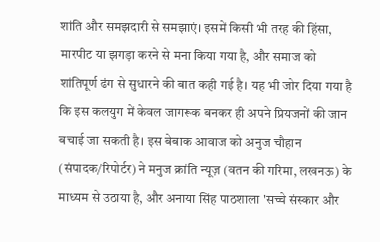शांति और समझदारी से समझाएं। इसमें किसी भी तरह की हिंसा, मारपीट या झगड़ा करने से मना किया गया है, और समाज को शांतिपूर्ण ढंग से सुधारने की बात कही गई है। यह भी जोर दिया गया है कि इस कलयुग में केवल जागरूक बनकर ही अपने प्रियजनों की जान बचाई जा सकती है। इस बेबाक आवाज को अनुज चौहान (संपादक/रिपोर्टर) ने मनुज क्रांति न्यूज़ (वतन की गरिमा, लखनऊ) के माध्यम से उठाया है, और अनाया सिंह पाठशाला 'सच्चे संस्कार और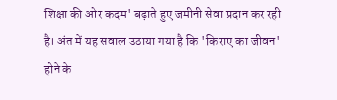शिक्षा की ओर कदम' बढ़ाते हुए जमीनी सेवा प्रदान कर रही है। अंत में यह सवाल उठाया गया है कि 'किराए का जीवन' होने के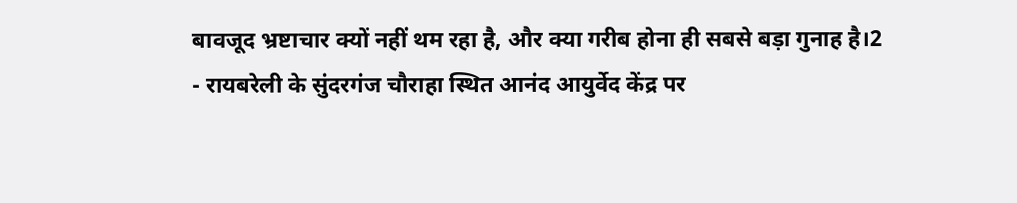बावजूद भ्रष्टाचार क्यों नहीं थम रहा है, और क्या गरीब होना ही सबसे बड़ा गुनाह है।2
- रायबरेली के सुंदरगंज चौराहा स्थित आनंद आयुर्वेद केंद्र पर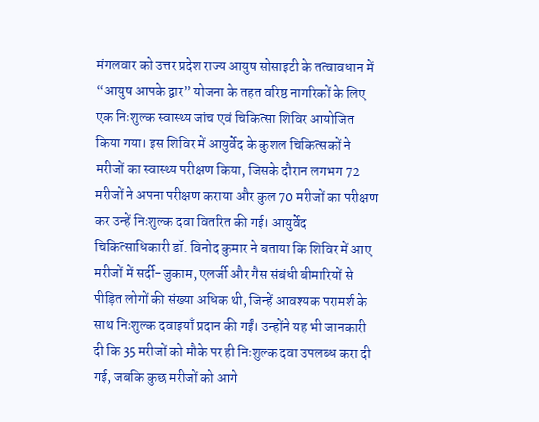मंगलवार को उत्तर प्रदेश राज्य आयुष सोसाइटी के तत्वावधान में “आयुष आपके द्वार” योजना के तहत वरिष्ठ नागरिकों के लिए एक निःशुल्क स्वास्थ्य जांच एवं चिकित्सा शिविर आयोजित किया गया। इस शिविर में आयुर्वेद के कुशल चिकित्सकों ने मरीजों का स्वास्थ्य परीक्षण किया, जिसके दौरान लगभग 72 मरीजों ने अपना परीक्षण कराया और कुल 70 मरीजों का परीक्षण कर उन्हें निःशुल्क दवा वितरित की गई। आयुर्वेद चिकित्साधिकारी डॉ. विनोद कुमार ने बताया कि शिविर में आए मरीजों में सर्दी-जुकाम, एलर्जी और गैस संबंधी बीमारियों से पीड़ित लोगों की संख्या अधिक थी, जिन्हें आवश्यक परामर्श के साथ निःशुल्क दवाइयाँ प्रदान की गईं। उन्होंने यह भी जानकारी दी कि 35 मरीजों को मौके पर ही निःशुल्क दवा उपलब्ध करा दी गई, जबकि कुछ मरीजों को आगे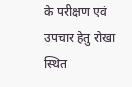के परीक्षण एवं उपचार हेतु रोखा स्थित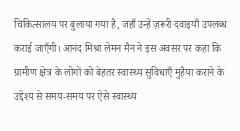चिकित्सालय पर बुलाया गया है, जहाँ उन्हें ज़रूरी दवाइयाँ उपलब्ध कराई जाएँगी। आनंद मिश्रा लेमन मैन ने इस अवसर पर कहा कि ग्रामीण क्षेत्र के लोगों को बेहतर स्वास्थ्य सुविधाएँ मुहैया कराने के उद्देश्य से समय-समय पर ऐसे स्वास्थ्य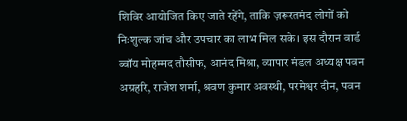शिविर आयोजित किए जाते रहेंगे, ताकि ज़रूरतमंद लोगों को निःशुल्क जांच और उपचार का लाभ मिल सके। इस दौरान वार्ड ब्वॉय मोहम्मद तौसीफ, आनंद मिश्रा, व्यापार मंडल अध्यक्ष पवन अग्रहरि, राजेश शर्मा, श्रवण कुमार अवस्थी, परमेश्वर दीन, पवन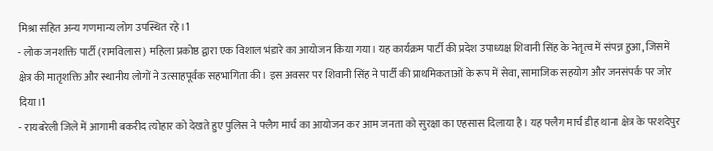मिश्रा सहित अन्य गणमान्य लोग उपस्थित रहे।1
- लोक जनशक्ति पार्टी (रामविलास) महिला प्रकोष्ठ द्वारा एक विशाल भंडारे का आयोजन किया गया। यह कार्यक्रम पार्टी की प्रदेश उपाध्यक्ष शिवानी सिंह के नेतृत्व में संपन्न हुआ, जिसमें क्षेत्र की मातृशक्ति और स्थानीय लोगों ने उत्साहपूर्वक सहभागिता की। इस अवसर पर शिवानी सिंह ने पार्टी की प्राथमिकताओं के रूप में सेवा, सामाजिक सहयोग और जनसंपर्क पर जोर दिया।1
- रायबरेली जिले में आगामी बकरीद त्योहार को देखते हुए पुलिस ने फ्लैग मार्च का आयोजन कर आम जनता को सुरक्षा का एहसास दिलाया है। यह फ्लैग मार्च डीह थाना क्षेत्र के परशदेपुर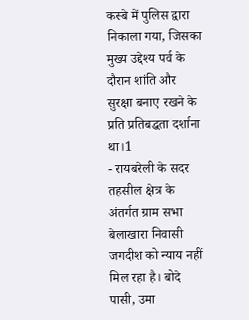कस्बे में पुलिस द्वारा निकाला गया, जिसका मुख्य उद्देश्य पर्व के दौरान शांति और सुरक्षा बनाए रखने के प्रति प्रतिबद्धता दर्शाना था।1
- रायबरेली के सदर तहसील क्षेत्र के अंतर्गत ग्राम सभा बेलाखारा निवासी जगदीश को न्याय नहीं मिल रहा है। बोदे पासी, उमा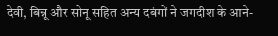देवी, बिन्नू और सोनू सहित अन्य दबंगों ने जगदीश के आने-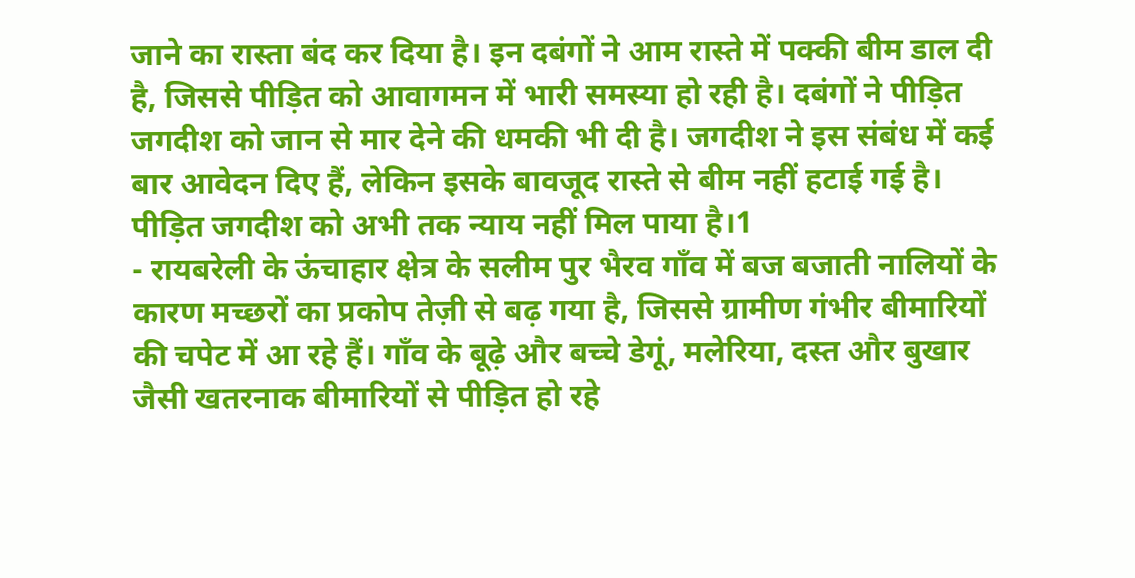जाने का रास्ता बंद कर दिया है। इन दबंगों ने आम रास्ते में पक्की बीम डाल दी है, जिससे पीड़ित को आवागमन में भारी समस्या हो रही है। दबंगों ने पीड़ित जगदीश को जान से मार देने की धमकी भी दी है। जगदीश ने इस संबंध में कई बार आवेदन दिए हैं, लेकिन इसके बावजूद रास्ते से बीम नहीं हटाई गई है। पीड़ित जगदीश को अभी तक न्याय नहीं मिल पाया है।1
- रायबरेली के ऊंचाहार क्षेत्र के सलीम पुर भैरव गाँव में बज बजाती नालियों के कारण मच्छरों का प्रकोप तेज़ी से बढ़ गया है, जिससे ग्रामीण गंभीर बीमारियों की चपेट में आ रहे हैं। गाँव के बूढ़े और बच्चे डेगूं, मलेरिया, दस्त और बुखार जैसी खतरनाक बीमारियों से पीड़ित हो रहे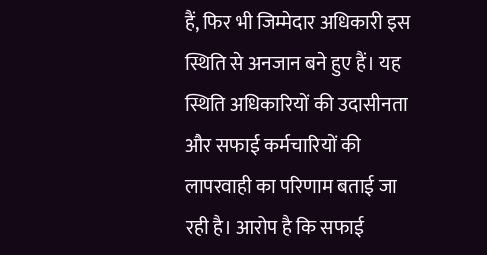हैं, फिर भी जिम्मेदार अधिकारी इस स्थिति से अनजान बने हुए हैं। यह स्थिति अधिकारियों की उदासीनता और सफाई कर्मचारियों की लापरवाही का परिणाम बताई जा रही है। आरोप है कि सफाई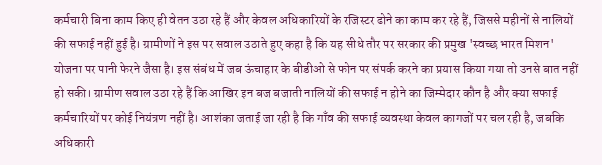कर्मचारी बिना काम किए ही वेतन उठा रहे हैं और केवल अधिकारियों के रजिस्टर ढोने का काम कर रहे हैं, जिससे महीनों से नालियों की सफाई नहीं हुई है। ग्रामीणों ने इस पर सवाल उठाते हुए कहा है कि यह सीधे तौर पर सरकार की प्रमुख 'स्वच्छ भारत मिशन' योजना पर पानी फेरने जैसा है। इस संबंध में जब ऊंचाहार के बीडीओ से फोन पर संपर्क करने का प्रयास किया गया तो उनसे बात नहीं हो सकी। ग्रामीण सवाल उठा रहे हैं कि आखिर इन बज बजाती नालियों की सफाई न होने का जिम्मेदार कौन है और क्या सफाई कर्मचारियों पर कोई नियंत्रण नहीं है। आशंका जताई जा रही है कि गाँव की सफाई व्यवस्था केवल कागजों पर चल रही है, जबकि अधिकारी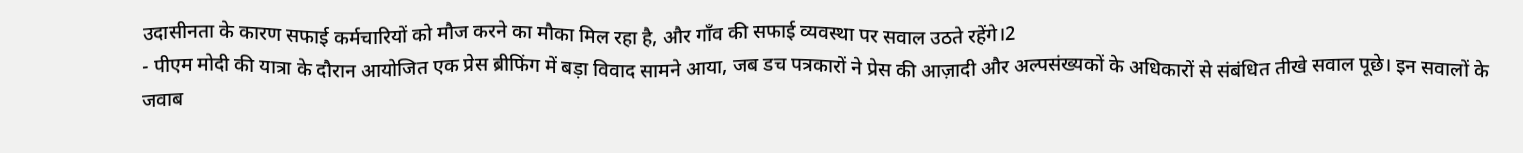उदासीनता के कारण सफाई कर्मचारियों को मौज करने का मौका मिल रहा है, और गाँव की सफाई व्यवस्था पर सवाल उठते रहेंगे।2
- पीएम मोदी की यात्रा के दौरान आयोजित एक प्रेस ब्रीफिंग में बड़ा विवाद सामने आया, जब डच पत्रकारों ने प्रेस की आज़ादी और अल्पसंख्यकों के अधिकारों से संबंधित तीखे सवाल पूछे। इन सवालों के जवाब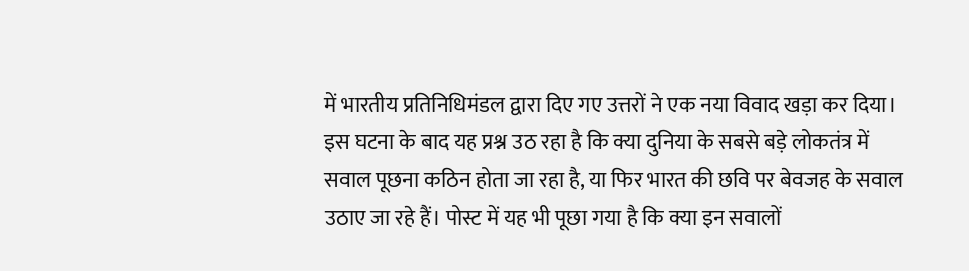में भारतीय प्रतिनिधिमंडल द्वारा दिए गए उत्तरों ने एक नया विवाद खड़ा कर दिया। इस घटना के बाद यह प्रश्न उठ रहा है कि क्या दुनिया के सबसे बड़े लोकतंत्र में सवाल पूछना कठिन होता जा रहा है, या फिर भारत की छवि पर बेवजह के सवाल उठाए जा रहे हैं। पोस्ट में यह भी पूछा गया है कि क्या इन सवालों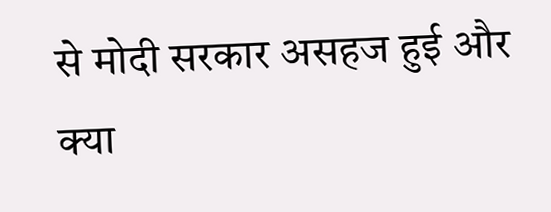से मोदी सरकार असहज हुई और क्या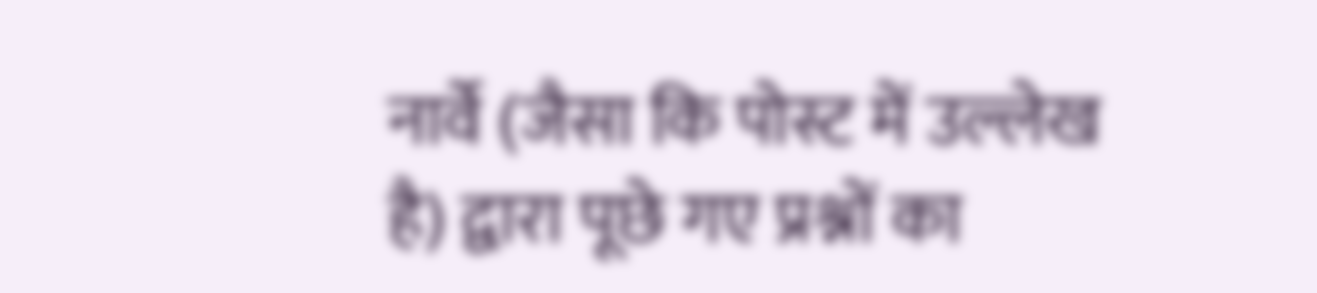नार्वे (जैसा कि पोस्ट में उल्लेख है) द्वारा पूछे गए प्रश्नों का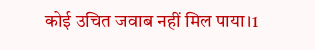कोई उचित जवाब नहीं मिल पाया।1